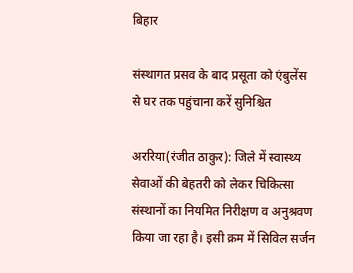बिहार

संस्थागत प्रसव के बाद प्रसूता को एंबुलेंस से घर तक पहुंचाना करें सुनिश्चित

अररिया(रंजीत ठाकुर): जिले में स्वास्थ्य सेवाओं की बेहतरी को लेकर चिकित्सा संस्थानों का नियमित निरीक्षण व अनुश्रवण किया जा रहा है। इसी क्रम में सिविल सर्जन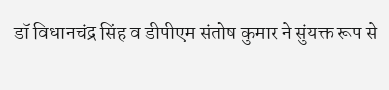डॉ विधानचंद्र सिंह व डीपीएम संतोष कुमार ने सुंयक्त रूप से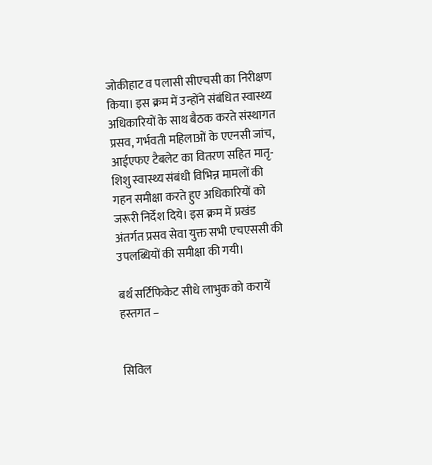जोकीहाट व पलासी सीएचसी का निरीक्षण किया। इस क्रम में उन्होंने संबंधित स्वास्थ्य अधिकारियों के साथ बैठक करते संस्थागत प्रसव, गर्भवती महिलाओं के एएनसी जांच, आईएफए टैबलेट का वितरण सहित मातृ-शिशु स्वास्थ्य संबंधी विभिन्न मामलों की गहन समीक्षा करते हुए अधिकारियों को जरूरी निर्देश दिये। इस क्रम में प्रखंड अंतर्गत प्रसव सेवा युक्त सभी एचएससी की उपलब्धियों की समीक्षा की गयी।

बर्थ सर्टिफिकेट सीधे लाभुक को करायें हस्तगत –


सिविल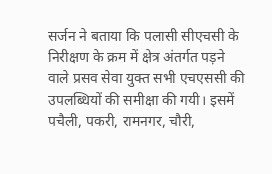सर्जन ने बताया कि पलासी सीएचसी के निरीक्षण के क्रम में क्षेत्र अंतर्गत पड़ने वाले प्रसव सेवा युक्त सभी एचएससी की उपलब्धियों की समीक्षा की गयी। इसमें पचैली, पकरी, रामनगर, चौरी,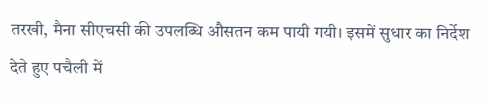तरखी, मैना सीएचसी की उपलब्धि औसतन कम पायी गयी। इसमें सुधार का निर्देश देते हुए पचैली में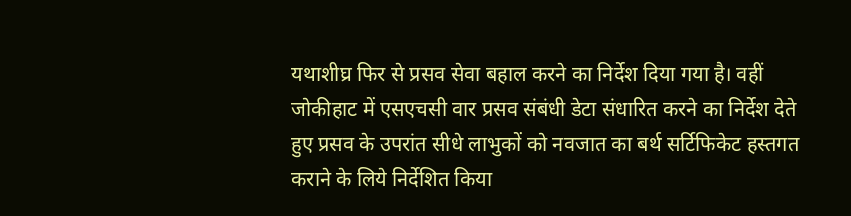यथाशीघ्र फिर से प्रसव सेवा बहाल करने का निर्देश दिया गया है। वहीं जोकीहाट में एसएचसी वार प्रसव संबंधी डेटा संधारित करने का निर्देश देते हुए प्रसव के उपरांत सीधे लाभुकों को नवजात का बर्थ सर्टिफिकेट हस्तगत कराने के लिये निर्देशित किया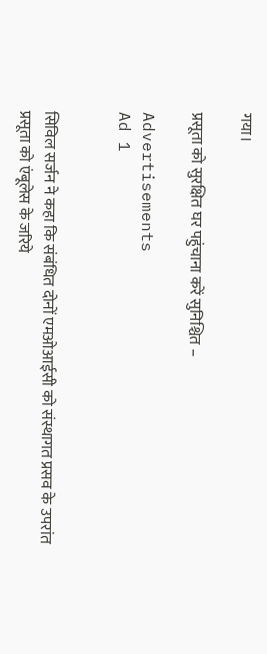गया।

प्रसूता को सुरक्षित घर पहुंचाना करें सुनिश्चित –

Advertisements
Ad 1


सिविल सर्जन ने कहा कि संबंधित दोनों एमओआईसी को संस्थागत प्रसव के उपरांत प्रसूता को एंबूलेस के जरिये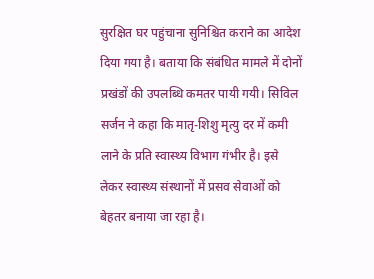सुरक्षित घर पहुंचाना सुनिश्चित कराने का आदेश दिया गया है। बताया कि संबंधित मामले में दोनों प्रखंडों की उपलब्धि कमतर पायी गयी। सिविल सर्जन ने कहा कि मातृ-शिशु मृत्यु दर में कमी लाने के प्रति स्वास्थ्य विभाग गंभीर है। इसे लेकर स्वास्थ्य संस्थानों में प्रसव सेवाओं को बेहतर बनाया जा रहा है।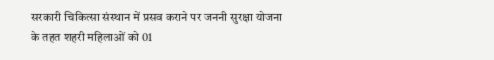सरकारी चिकित्सा संस्थान में प्रसव कराने पर जननी सुरक्षा योजना के तहत शहरी महिलाओं को 01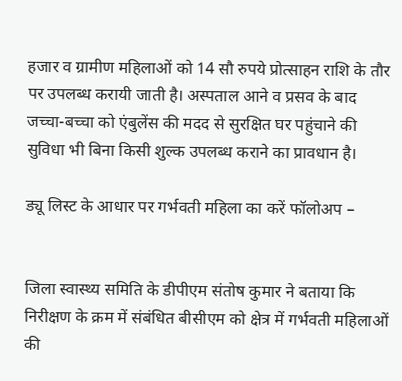हजार व ग्रामीण महिलाओं को 14 सौ रुपये प्रोत्साहन राशि के तौर पर उपलब्ध करायी जाती है। अस्पताल आने व प्रसव के बाद जच्चा-बच्चा को एंबुलेंस की मदद से सुरक्षित घर पहुंचाने की सुविधा भी बिना किसी शुल्क उपलब्ध कराने का प्रावधान है।

ड्यू लिस्ट के आधार पर गर्भवती महिला का करें फॉलोअप –


जिला स्वास्थ्य समिति के डीपीएम संतोष कुमार ने बताया कि निरीक्षण के क्रम में संबंधित बीसीएम को क्षेत्र में गर्भवती महिलाओं की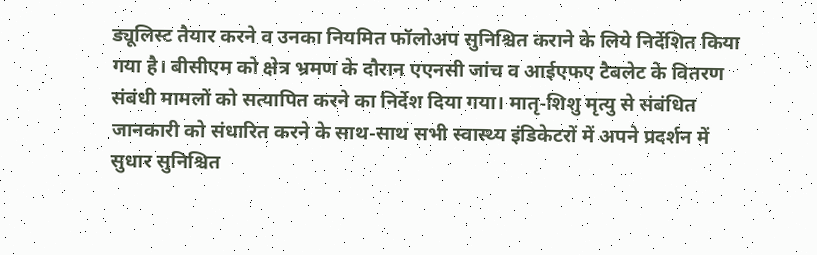ड्यूलिस्ट तैयार करने व उनका नियमित फॉलोअप सुनिश्चित कराने के लिये निर्देशित किया गया है। बीसीएम को क्षेत्र भ्रमण के दौरान एएनसी जांच व आईएफए टैबलेट के वितरण संबंधी मामलों को सत्यापित करने का निर्देश दिया गया। मातृ-शिशु मृत्यु से संबंधित जानकारी को संधारित करने के साथ-साथ सभी स्वास्थ्य इंडिकेटरों में अपने प्रदर्शन में सुधार सुनिश्चित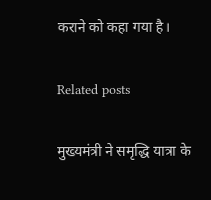कराने को कहा गया है।

Related posts

मुख्यमंत्री ने समृद्धि यात्रा के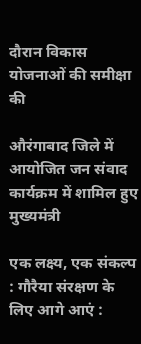दौरान विकास योजनाओं की समीक्षा की

औरंगाबाद जिले में आयोजित जन संवाद कार्यक्रम में शामिल हुए मुख्यमंत्री

एक लक्ष्य, एक संकल्प : गौरैया संरक्षण के लिए आगे आएं :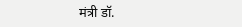मंत्री डॉ.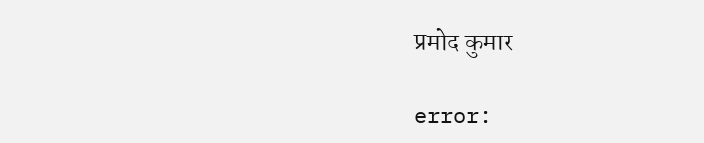प्रमोद कुमार

error: